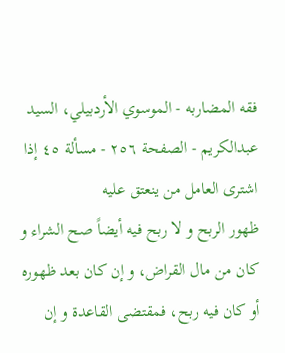فقه المضاربه - الموسوي الأردبيلي، السيد عبدالكريم - الصفحة ٢٥٦ - مسألة ٤٥ إذا اشترى العامل من ينعتق عليه
ظهور الربح و لا ربح فيه أيضاً صح الشراء و كان من مال القراض، و إن كان بعد ظهوره أو كان فيه ربح، فمقتضى القاعدة و إن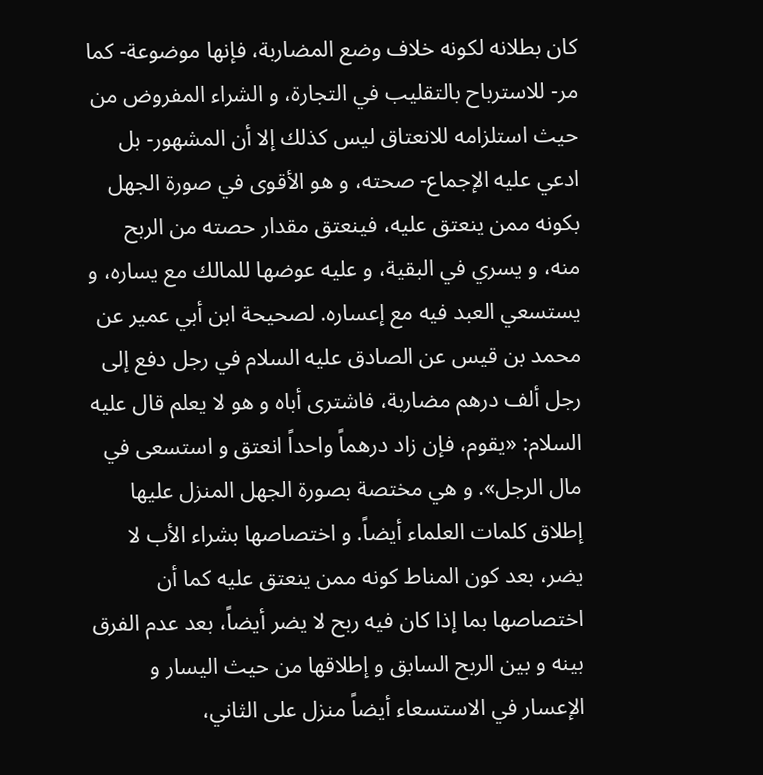كان بطلانه لكونه خلاف وضع المضاربة، فإنها موضوعة- كما مر- للاسترباح بالتقليب في التجارة، و الشراء المفروض من حيث استلزامه للانعتاق ليس كذلك إلا أن المشهور- بل ادعي عليه الإجماع- صحته، و هو الأقوى في صورة الجهل بكونه ممن ينعتق عليه، فينعتق مقدار حصته من الربح منه، و يسري في البقية، و عليه عوضها للمالك مع يساره، و يستسعي العبد فيه مع إعساره. لصحيحة ابن أبي عمير عن محمد بن قيس عن الصادق عليه السلام في رجل دفع إلى رجل ألف درهم مضاربة، فاشترى أباه و هو لا يعلم قال عليه السلام: «يقوم، فإن زاد درهماً واحداً انعتق و استسعى في مال الرجل». و هي مختصة بصورة الجهل المنزل عليها إطلاق كلمات العلماء أيضاً. و اختصاصها بشراء الأب لا يضر، بعد كون المناط كونه ممن ينعتق عليه كما أن اختصاصها بما إذا كان فيه ربح لا يضر أيضاً، بعد عدم الفرق بينه و بين الربح السابق و إطلاقها من حيث اليسار و الإعسار في الاستسعاء أيضاً منزل على الثاني،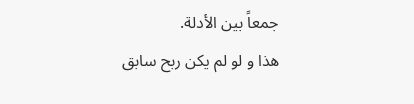جمعاً بين الأدلة.
هذا و لو لم يكن ربح سابق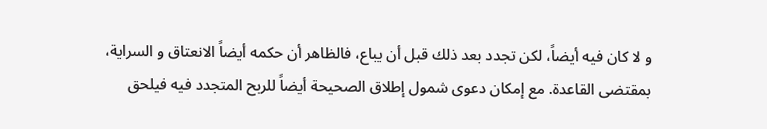و لا كان فيه أيضاً، لكن تجدد بعد ذلك قبل أن يباع، فالظاهر أن حكمه أيضاً الانعتاق و السراية، بمقتضى القاعدة. مع إمكان دعوى شمول إطلاق الصحيحة أيضاً للربح المتجدد فيه فيلحق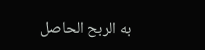به الربح الحاصل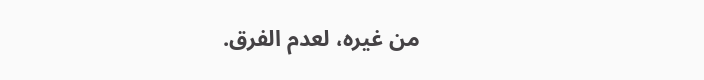من غيره، لعدم الفرق.